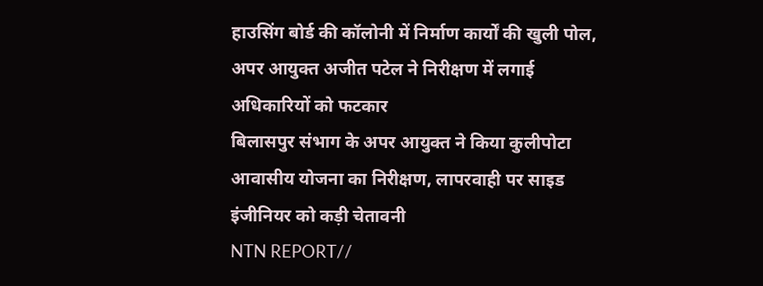हाउसिंग बोर्ड की कॉलोनी में निर्माण कार्यों की खुली पोल, अपर आयुक्त अजीत पटेल ने निरीक्षण में लगाई अधिकारियों को फटकार
बिलासपुर संभाग के अपर आयुक्त ने किया कुलीपोटा आवासीय योजना का निरीक्षण, लापरवाही पर साइड इंजीनियर को कड़ी चेतावनी
NTN REPORT//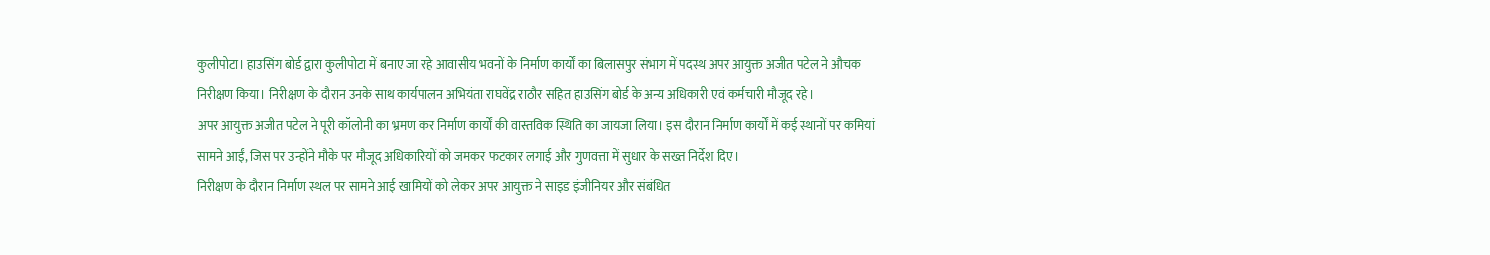कुलीपोटा। हाउसिंग बोर्ड द्वारा कुलीपोटा में बनाए जा रहे आवासीय भवनों के निर्माण कार्यों का बिलासपुर संभाग में पदस्थ अपर आयुक्त अजीत पटेल ने औचक निरीक्षण किया। निरीक्षण के दौरान उनके साथ कार्यपालन अभियंता राघवेंद्र राठौर सहित हाउसिंग बोर्ड के अन्य अधिकारी एवं कर्मचारी मौजूद रहे।
अपर आयुक्त अजीत पटेल ने पूरी कॉलोनी का भ्रमण कर निर्माण कार्यों की वास्तविक स्थिति का जायजा लिया। इस दौरान निर्माण कार्यों में कई स्थानों पर कमियां सामने आईं, जिस पर उन्होंने मौके पर मौजूद अधिकारियों को जमकर फटकार लगाई और गुणवत्ता में सुधार के सख्त निर्देश दिए।
निरीक्षण के दौरान निर्माण स्थल पर सामने आई खामियों को लेकर अपर आयुक्त ने साइड इंजीनियर और संबंधित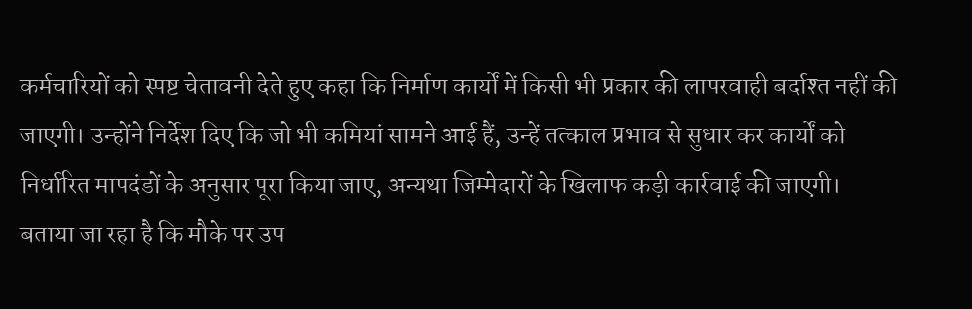कर्मचारियों को स्पष्ट चेतावनी देते हुए कहा कि निर्माण कार्यों में किसी भी प्रकार की लापरवाही बर्दाश्त नहीं की जाएगी। उन्होंने निर्देश दिए कि जो भी कमियां सामने आई हैं, उन्हें तत्काल प्रभाव से सुधार कर कार्यों को निर्धारित मापदंडों के अनुसार पूरा किया जाए, अन्यथा जिम्मेदारों के खिलाफ कड़ी कार्रवाई की जाएगी।
बताया जा रहा है कि मौके पर उप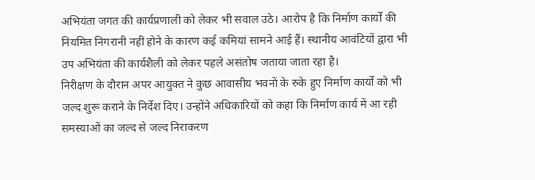अभियंता जगत की कार्यप्रणाली को लेकर भी सवाल उठे। आरोप है कि निर्माण कार्यों की नियमित निगरानी नहीं होने के कारण कई कमियां सामने आई हैं। स्थानीय आवंटियों द्वारा भी उप अभियंता की कार्यशैली को लेकर पहले असंतोष जताया जाता रहा है।
निरीक्षण के दौरान अपर आयुक्त ने कुछ आवासीय भवनों के रुके हुए निर्माण कार्यों को भी जल्द शुरू कराने के निर्देश दिए। उन्होंने अधिकारियों को कहा कि निर्माण कार्य में आ रही समस्याओं का जल्द से जल्द निराकरण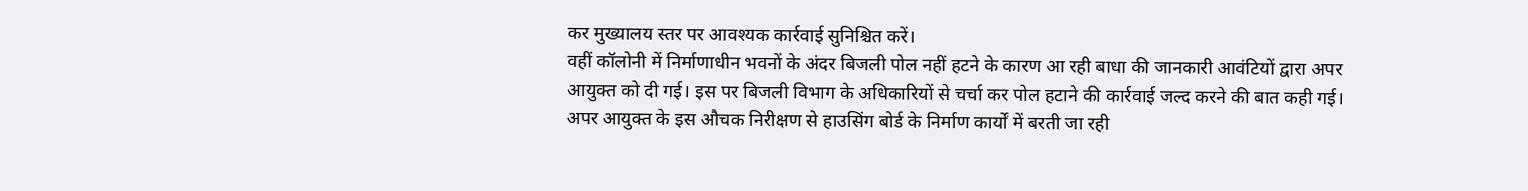कर मुख्यालय स्तर पर आवश्यक कार्रवाई सुनिश्चित करें।
वहीं कॉलोनी में निर्माणाधीन भवनों के अंदर बिजली पोल नहीं हटने के कारण आ रही बाधा की जानकारी आवंटियों द्वारा अपर आयुक्त को दी गई। इस पर बिजली विभाग के अधिकारियों से चर्चा कर पोल हटाने की कार्रवाई जल्द करने की बात कही गई।
अपर आयुक्त के इस औचक निरीक्षण से हाउसिंग बोर्ड के निर्माण कार्यों में बरती जा रही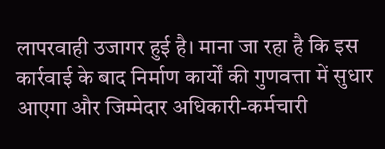लापरवाही उजागर हुई है। माना जा रहा है कि इस कार्रवाई के बाद निर्माण कार्यों की गुणवत्ता में सुधार आएगा और जिम्मेदार अधिकारी-कर्मचारी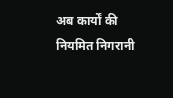अब कार्यों की नियमित निगरानी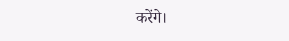करेंगे।